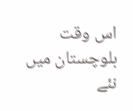اس وقت بلوچستان میں نئے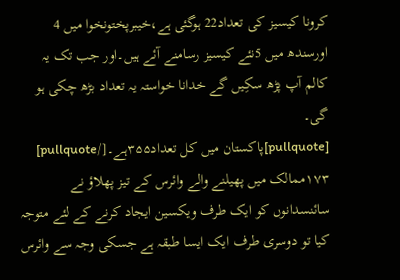کرونا کیسیز کی تعداد22 ہوگئی ہے،خیبرپختونخوا میں 4 اورسندھ میں 5نئے کیسیز رسامنے آئے ہیں۔اور جب تک یہ کالم آپ پڑھ سکِیں گے خدانا خواستہ یہ تعداد بڑھ چکی ہو گی۔
[pullquote]پاکستان میں کل تعداد۳۵۵ہے۔[/pullquote]
۱۷۳ممالک میں پھیلنے والے وائرس کے تیز پھلاؤ نے سائنسدانوں کو ایک طرف ویکسین ایجاد کرنے کے لئے متوجہ کیا تو دوسری طرف ایک ایسا طبقہ ہے جسکی وجہ سے وائرس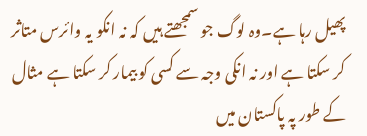پھیل رہا ہے۔وہ لوگ جو سمجھتے ہیں کہ نہ انکو یہ وائرس متاثر کر سکتا ہے اور نہ انکی وجہ سے کسی کو بیمار کر سکتا ہے مثال کے طور پہ پاکستان میں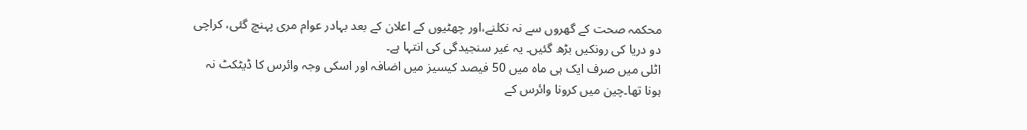محکمہ صحت کے گھروں سے نہ نکلنے،اور چھٹیوں کے اعلان کے بعد بہادر عوام مری پہنچ گئی، کراچی دو دریا کی رونکیں بڑھ گئیں۔ یہ غیر سنجیدگی کی انتہا ہے۔
اٹلی میں صرف ایک ہی ماہ میں 50 فیصد کیسیز میں اضافہ اور اسکی وجہ وائرس کا ڈیٹکٹ نہ ہونا تھا۔چین میں کرونا وائرس کے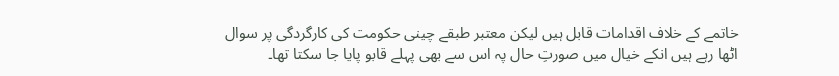خاتمے کے خلاف اقدامات قابل ہیں لیکن معتبر طبقے چینی حکومت کی کارگردگی پر سوال اٹھا رہے ہیں انکے خیال میں صورتِ حال پہ اس سے بھی پہلے قابو پایا جا سکتا تھا۔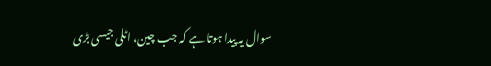سوال یہ پیدا ہوتا ہے کہ جب چین، اٹلی جیسی بڑی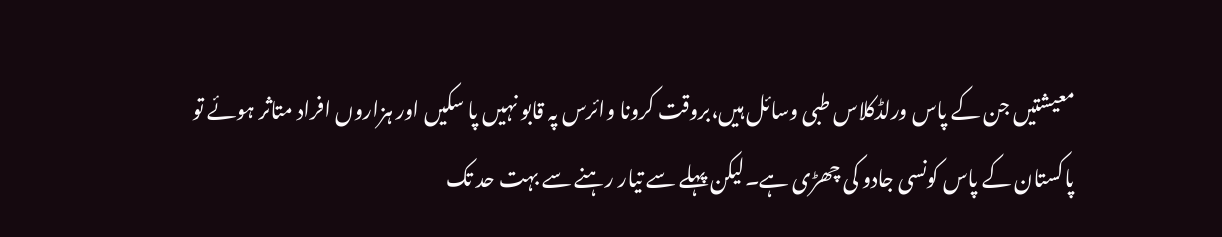معیشتیں جن کے پاس ورلڈکلاس طبی وسائل ہیں،بروقت کرونا وائرس پہ قابو نہیں پا سکیں اور ہزاروں افراد متاثر ہوئے تو پاکستان کے پاس کونسی جادو کی چھڑی ہے۔لیکن پہلے سے تیار رہنے سے بہت حد تک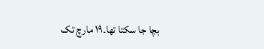بچا جا سکتا تھا۔۱۹ مارچ تک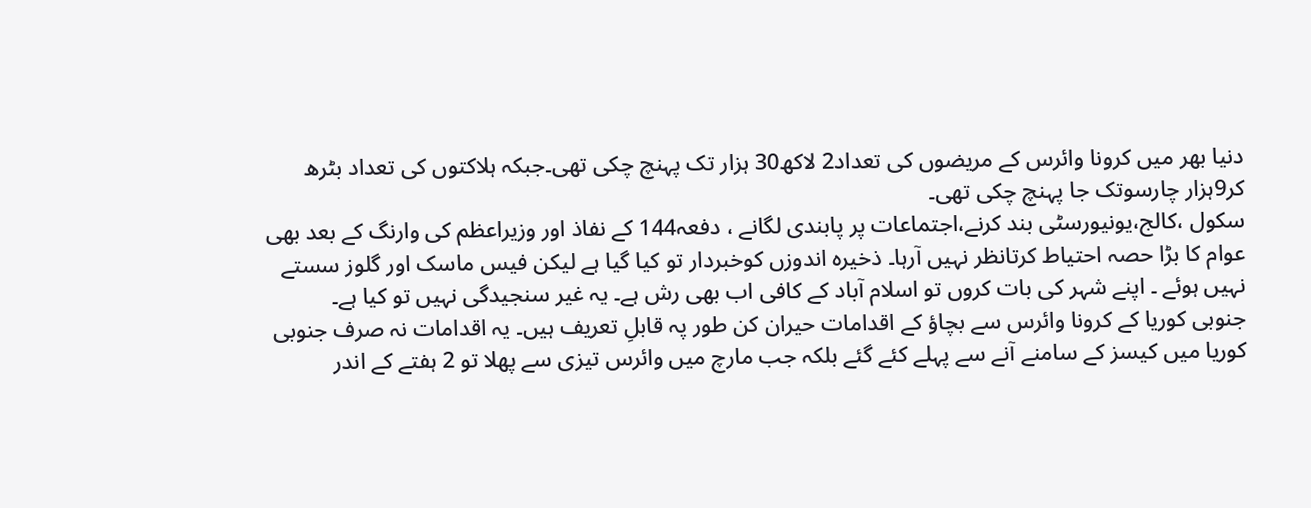دنیا بھر میں کرونا وائرس کے مریضوں کی تعداد2 لاکھ30 ہزار تک پہنچ چکی تھی۔جبکہ ہلاکتوں کی تعداد بٹرھ کر9ہزار چارسوتک جا پہنچ چکی تھی۔
سکول ،کالج،یونیورسٹی بند کرنے،اجتماعات پر پابندی لگانے ، دفعہ144 کے نفاذ اور وزیراعظم کی وارنگ کے بعد بھی عوام کا بڑا حصہ احتیاط کرتانظر نہیں آرہا۔ ذخیرہ اندوزں کوخبردار تو کیا گیا ہے لیکن فیس ماسک اور گلوز سستے نہیں ہوئے ۔ اپنے شہر کی بات کروں تو اسلام آباد کے کافی اب بھی رش ہے۔ یہ غیر سنجیدگی نہیں تو کیا ہے۔
جنوبی کوریا کے کرونا وائرس سے بچاؤ کے اقدامات حیران کن طور پہ قابلِ تعریف ہیں۔ یہ اقدامات نہ صرف جنوبی کوریا میں کیسز کے سامنے آنے سے پہلے کئے گئے بلکہ جب مارچ میں وائرس تیزی سے پھلا تو 2 ہفتے کے اندر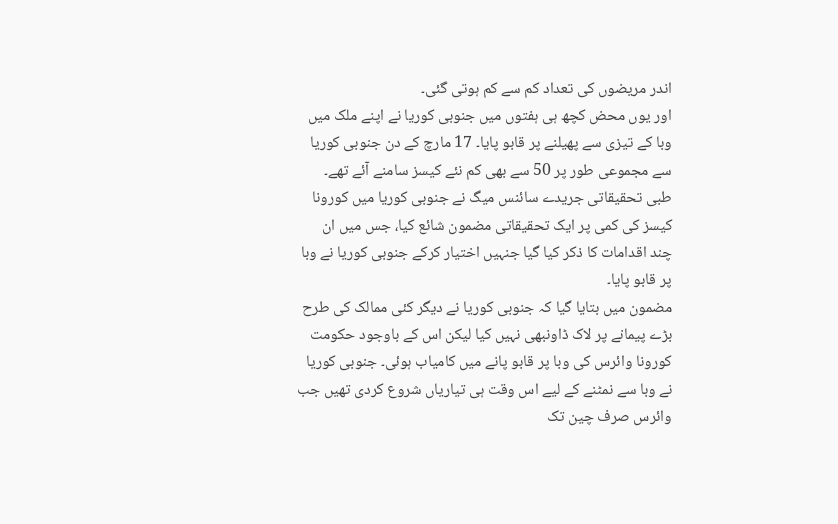اندر مریضوں کی تعداد کم سے کم ہوتی گئی۔
اور یوں محض کچھ ہی ہفتوں میں جنوبی کوریا نے اپنے ملک میں وبا کے تیزی سے پھیلنے پر قابو پایا۔ 17 مارچ کے دن جنوبی کوریا سے مجموعی طور پر 50 سے بھی کم نئے کیسز سامنے آئے تھے۔
طبی تحقیقاتی جریدے سائنس میگ نے جنوبی کوریا میں کورونا کیسز کی کمی پر ایک تحقیقاتی مضمون شائع کیا، جس میں ان چند اقدامات کا ذکر کیا گیا جنہیں اختیار کرکے جنوبی کوریا نے وبا پر قابو پایا۔
مضمون میں بتایا گیا کہ جنوبی کوریا نے دیگر کئی ممالک کی طرح بڑے پیمانے پر لاک ڈاونبھی نہیں کیا لیکن اس کے باوجود حکومت کورونا وائرس کی وبا پر قابو پانے میں کامیاب ہوئی۔ جنوبی کوریا نے وبا سے نمٹنے کے لیے اس وقت ہی تیاریاں شروع کردی تھیں جب وائرس صرف چین تک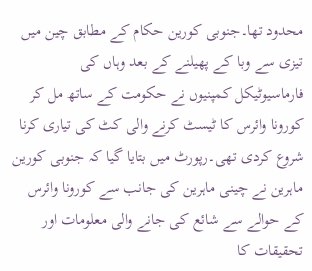محدود تھا۔جنوبی کورین حکام کے مطابق چین میں تیزی سے وبا کے پھیلنے کے بعد وہاں کی فارماسیوٹیکل کمپنیوں نے حکومت کے ساتھ مل کر کورونا وائرس کا ٹیسٹ کرنے والی کٹ کی تیاری کرنا شروع کردی تھی۔رپورٹ میں بتایا گیا کہ جنوبی کورین ماہرین نے چینی ماہرین کی جانب سے کورونا وائرس کے حوالے سے شائع کی جانے والی معلومات اور تحقیقات کا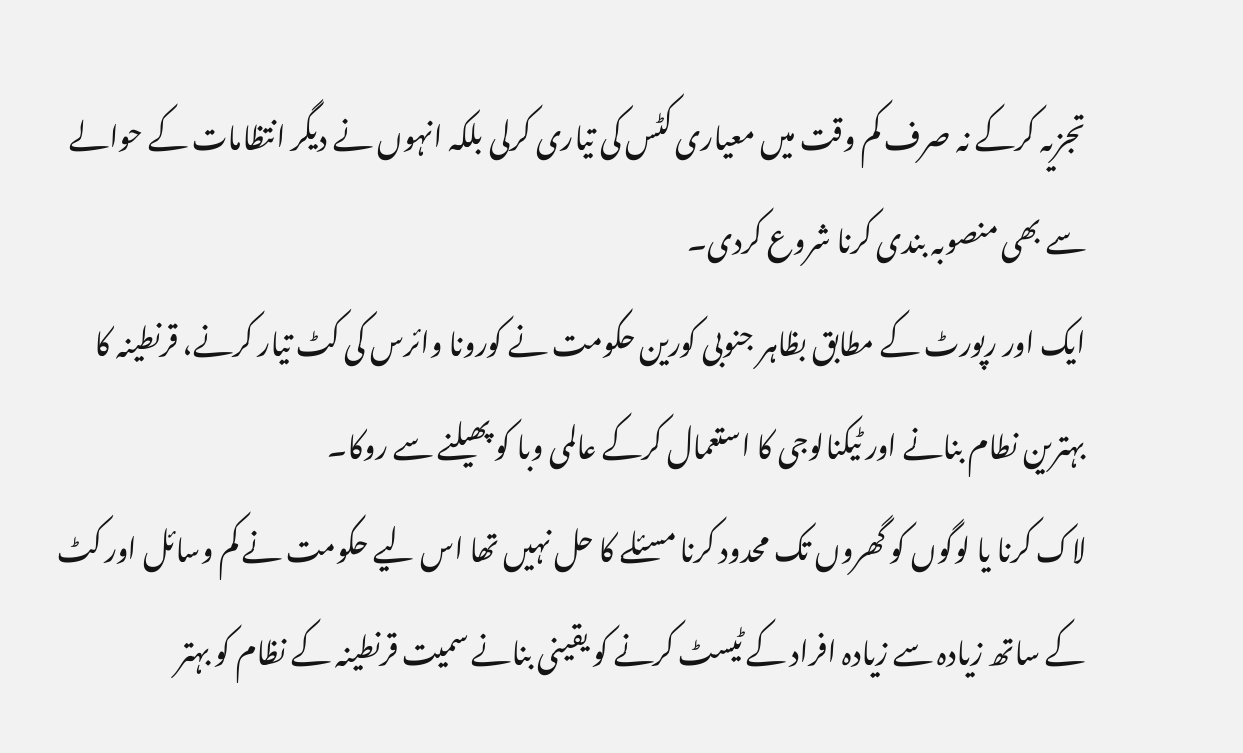تجزیہ کرکے نہ صرف کم وقت میں معیاری کٹس کی تیاری کرلی بلکہ انہوں نے دیگر انتظامات کے حوالے سے بھی منصوبہ بندی کرنا شروع کردی۔
ایک اور رپورٹ کے مطابق بظاہر جنوبی کورین حکومت نے کورونا وائرس کی کٹ تیار کرنے، قرنطینہ کا بہترین نطام بنانے اور ٹیکنالوجی کا استعمال کرکے عالمی وبا کو پھیلنے سے روکا۔
لاک کرنا یا لوگوں کو گھروں تک محدود کرنا مسئلے کا حل نہیں تھا اس لیے حکومت نے کم وسائل اور کٹ کے ساتھ زیادہ سے زیادہ افراد کے ٹیسٹ کرنے کو یقینی بنانے سمیت قرنطینہ کے نظام کو بہتر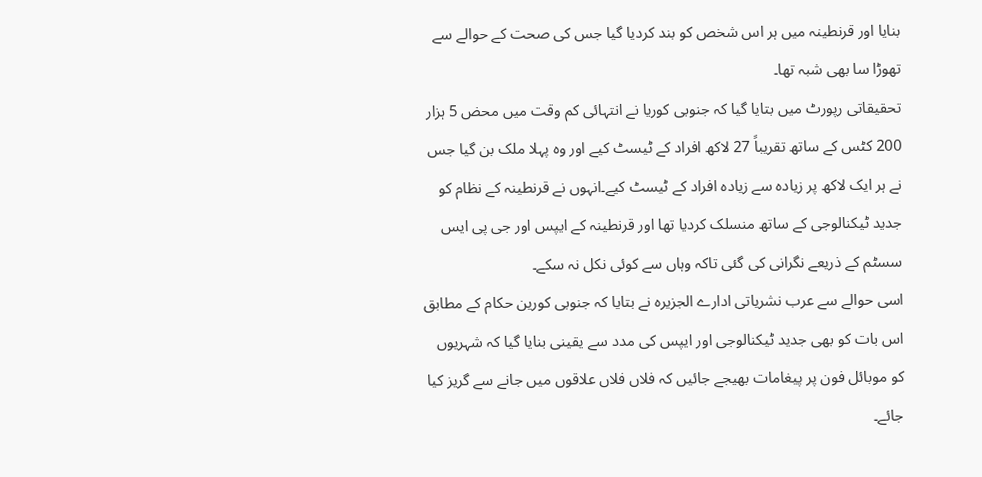بنایا اور قرنطینہ میں ہر اس شخص کو بند کردیا گیا جس کی صحت کے حوالے سے تھوڑا سا بھی شبہ تھا۔
تحقیقاتی رپورٹ میں بتایا گیا کہ جنوبی کوریا نے انتہائی کم وقت میں محض 5 ہزار 200 کٹس کے ساتھ تقریباً 27 لاکھ افراد کے ٹیسٹ کیے اور وہ پہلا ملک بن گیا جس نے ہر ایک لاکھ پر زیادہ سے زیادہ افراد کے ٹیسٹ کیے۔انہوں نے قرنطینہ کے نظام کو جدید ٹیکنالوجی کے ساتھ منسلک کردیا تھا اور قرنطینہ کے ایپس اور جی پی ایس سسٹم کے ذریعے نگرانی کی گئی تاکہ وہاں سے کوئی نکل نہ سکے۔
اسی حوالے سے عرب نشریاتی ادارے الجزیرہ نے بتایا کہ جنوبی کورین حکام کے مطابق اس بات کو بھی جدید ٹیکنالوجی اور ایپس کی مدد سے یقینی بنایا گیا کہ شہریوں کو موبائل فون پر پیغامات بھیجے جائیں کہ فلاں فلاں علاقوں میں جانے سے گریز کیا جائے۔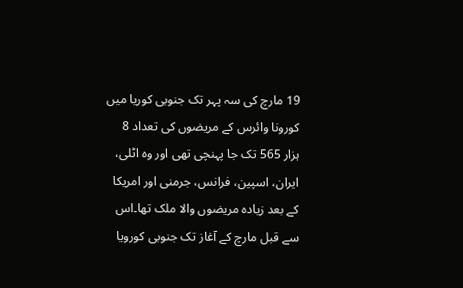19 مارچ کی سہ پہر تک جنوبی کوریا میں کورونا وائرس کے مریضوں کی تعداد 8 ہزار 565 تک جا پہنچی تھی اور وہ اٹلی، ایران، اسپین، فرانس، جرمنی اور امریکا کے بعد زیادہ مریضوں والا ملک تھا۔اس سے قبل مارچ کے آغاز تک جنوبی کورویا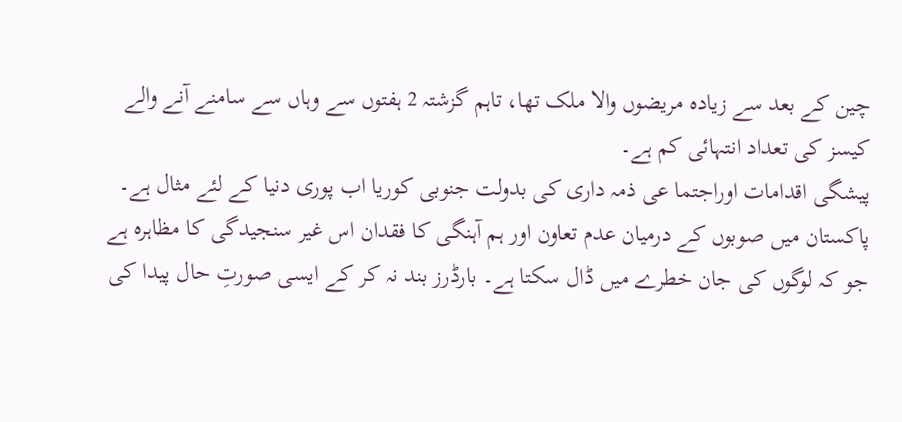چین کے بعد سے زیادہ مریضوں والا ملک تھا، تاہم گزشتہ 2 ہفتوں سے وہاں سے سامنے آنے والے کیسز کی تعداد انتہائی کم ہے۔
پیشگی اقدامات اوراجتما عی ذمہ داری کی بدولت جنوبی کوریا اب پوری دنیا کے لئے مثال ہے۔ پاکستان میں صوبوں کے درمیان عدم تعاون اور ہم آہنگی کا فقدان اس غیر سنجیدگی کا مظاہرہ ہے جو کہ لوگوں کی جان خطرے میں ڈال سکتا ہے۔ بارڈرز بند نہ کر کے ایسی صورتِ حال پیدا کی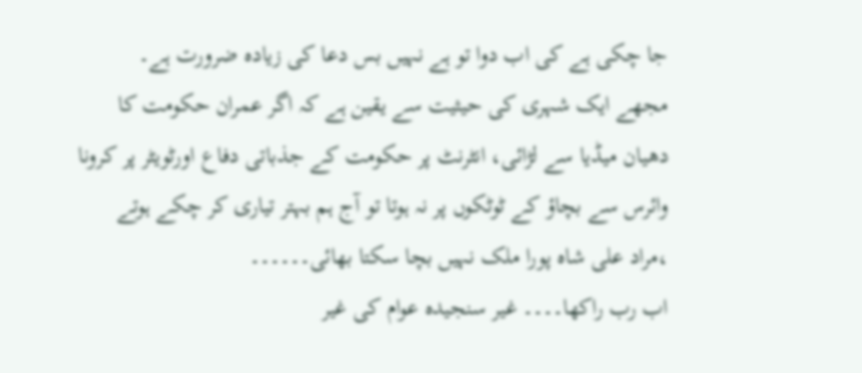جا چکی ہے کی اب دوا تو ہے نہیں بس دعا کی زیادہ ضرورت ہے۔
مجھے ایک شہری کی حیثیت سے یقین ہے کہ اگر عمران حکومت کا دھیان میڈیا سے لڑائی، انٹرنٹ پر حکومت کے جذباتی دفاع اورٹویٹر پر کرونا وائرس سے بچاؤ کے ٹوٹکوں پر نہ ہوتا تو آج ہم بہتر تیاری کر چکے ہوتے ،مراد علی شاہ پورا ملک نہیں بچا سکتا بھائی۔۔۔۔۔۔
اب رب راکھا۔۔۔۔ غیر سنجیدہ عوام کی غیر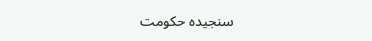سنجیدہ حکومت